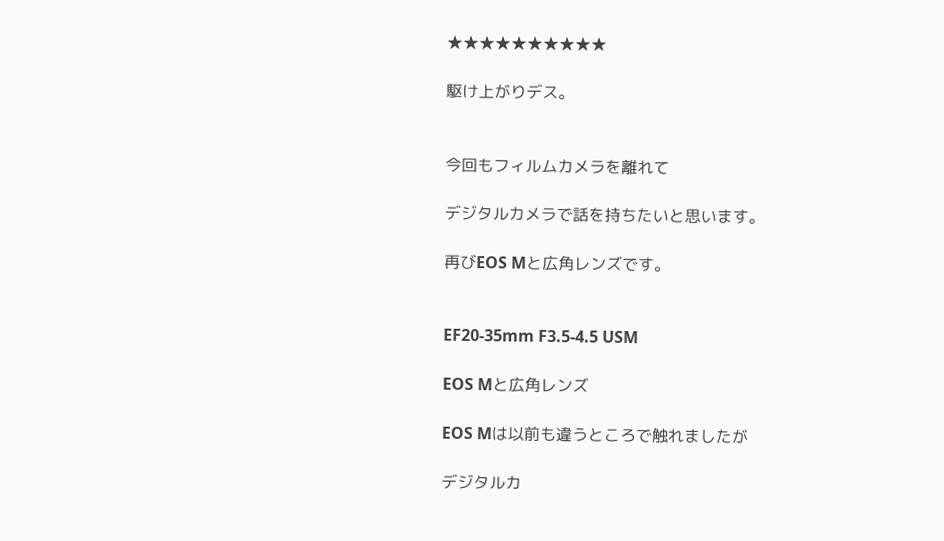★★★★★★★★★★

駆け上がりデス。


今回もフィルムカメラを離れて

デジタルカメラで話を持ちたいと思います。

再びEOS Mと広角レンズです。


EF20-35mm F3.5-4.5 USM

EOS Mと広角レンズ

EOS Mは以前も違うところで触れましたが

デジタルカ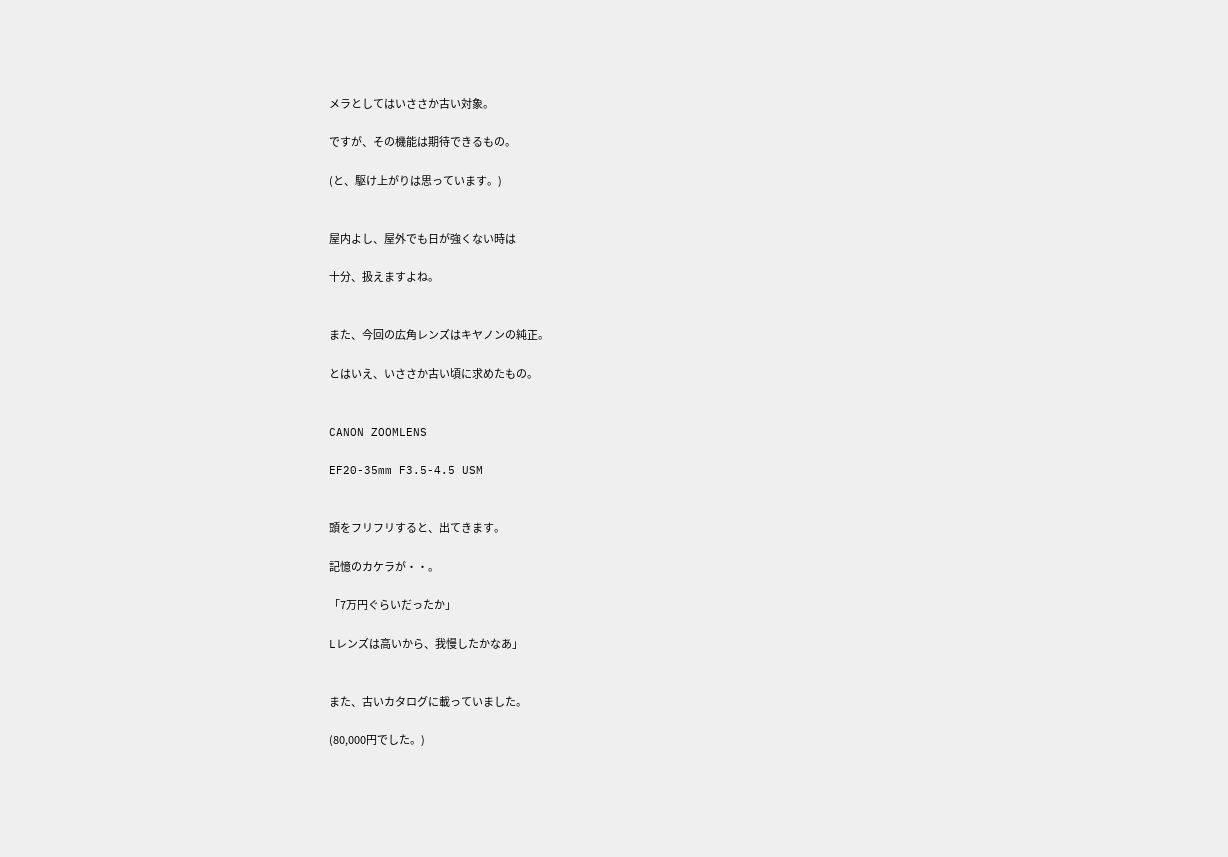メラとしてはいささか古い対象。

ですが、その機能は期待できるもの。

(と、駆け上がりは思っています。)


屋内よし、屋外でも日が強くない時は

十分、扱えますよね。


また、今回の広角レンズはキヤノンの純正。

とはいえ、いささか古い頃に求めたもの。


CANON ZOOMLENS

EF20-35mm F3.5-4.5 USM


頭をフリフリすると、出てきます。

記憶のカケラが・・。

「7万円ぐらいだったか」

Lレンズは高いから、我慢したかなあ」


また、古いカタログに載っていました。

(80,000円でした。)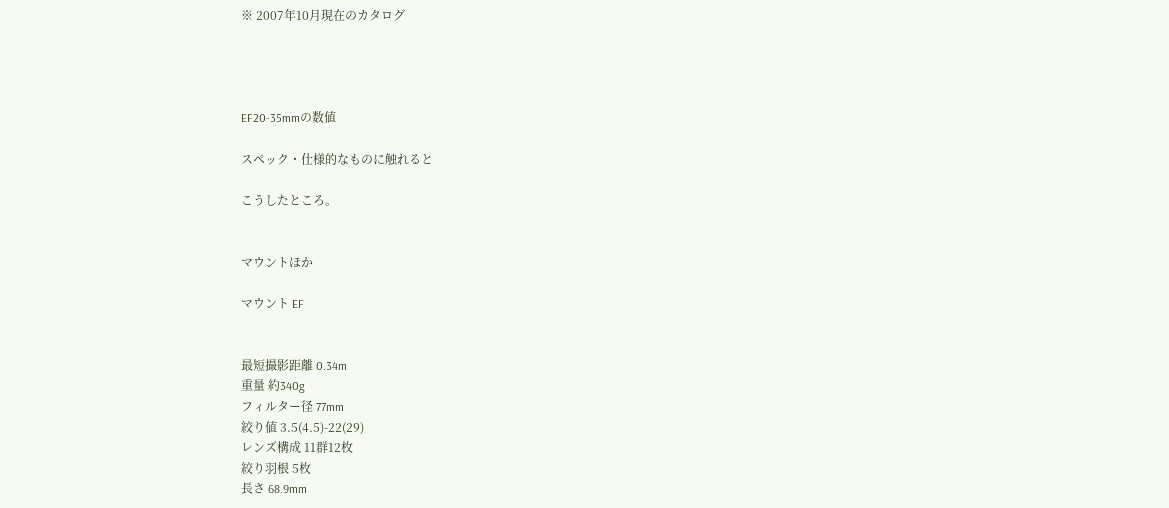※ 2007年10月現在のカタログ




EF20-35mmの数値

スペック・仕様的なものに触れると

こうしたところ。


マウントほか

マウント EF


最短撮影距離 0.34m
重量 約340g
フィルター径 77mm
絞り値 3.5(4.5)-22(29)
レンズ構成 11群12枚
絞り羽根 5枚
長さ 68.9mm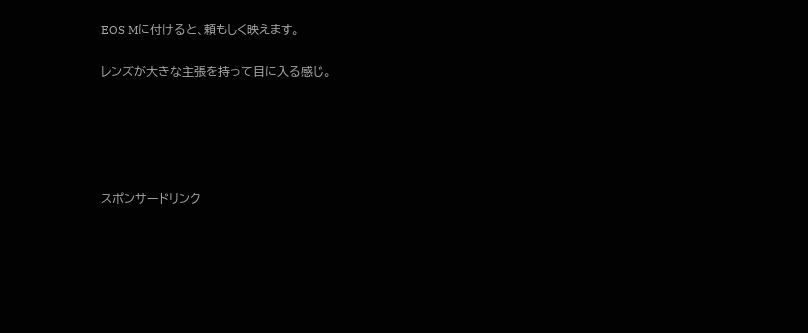EOS Mに付けると、頼もしく映えます。

レンズが大きな主張を持って目に入る感じ。





スポンサードリンク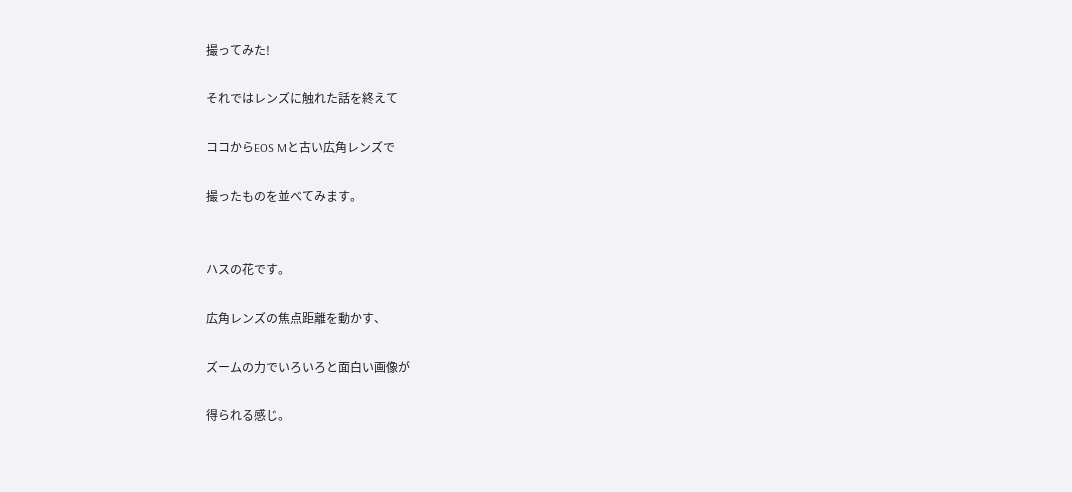撮ってみた!

それではレンズに触れた話を終えて

ココからEOS Mと古い広角レンズで

撮ったものを並べてみます。


ハスの花です。

広角レンズの焦点距離を動かす、

ズームの力でいろいろと面白い画像が

得られる感じ。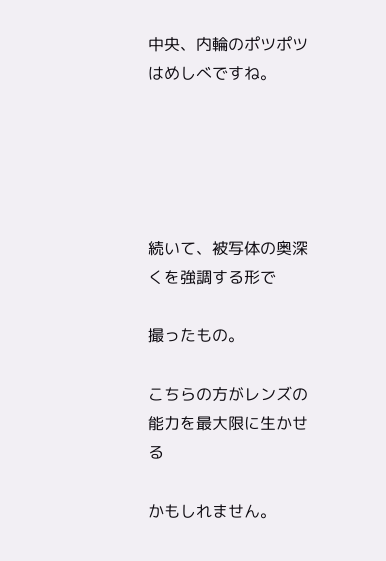中央、内輪のポツポツはめしべですね。





続いて、被写体の奥深くを強調する形で

撮ったもの。

こちらの方がレンズの能力を最大限に生かせる

かもしれません。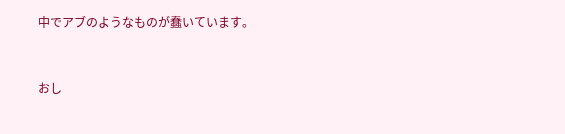中でアブのようなものが蠢いています。


おし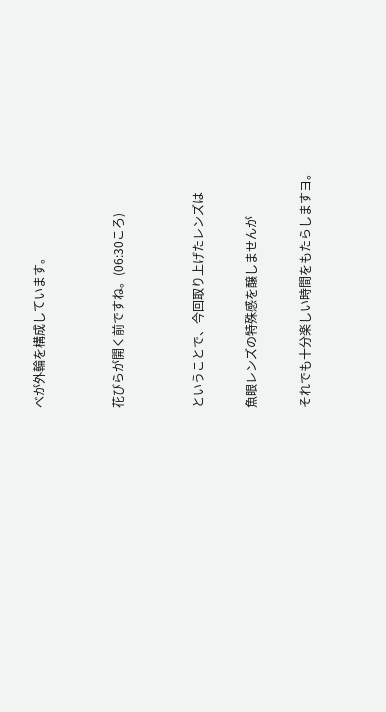べが外輪を構成しています。


花びらが開く前ですね。(06:30ころ)


ということで、今回取り上げたレンズは

魚眼レンズの特殊感を醸しませんが

それでも十分楽しい時間をもたらしますヨ。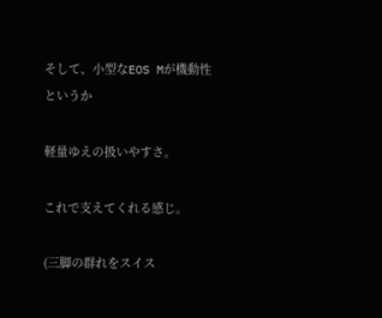そして、小型なEOS Mが機動性というか

軽量ゆえの扱いやすさ。

これで支えてくれる感じ。

(三脚の群れをスイス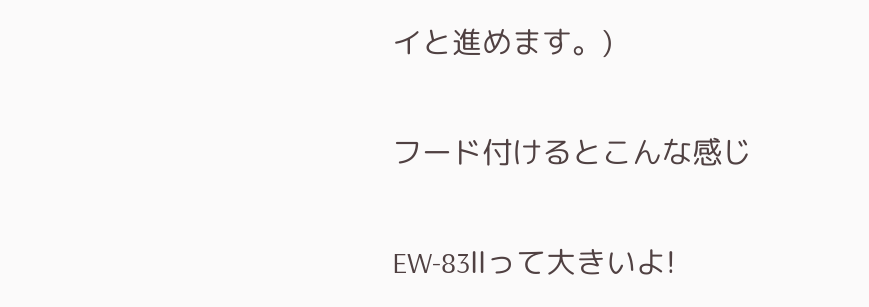イと進めます。)

フード付けるとこんな感じ

EW-83Ⅱって大きいよ!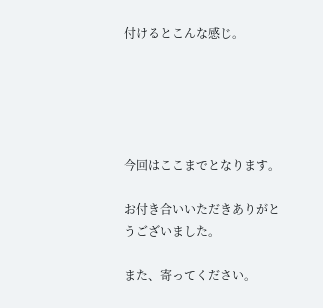付けるとこんな感じ。





今回はここまでとなります。

お付き合いいただきありがとうございました。

また、寄ってください。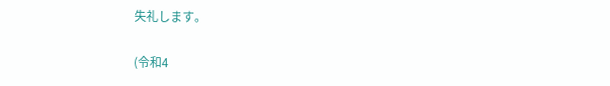失礼します。

(令和4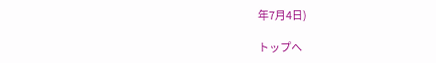年7月4日)

トップへ